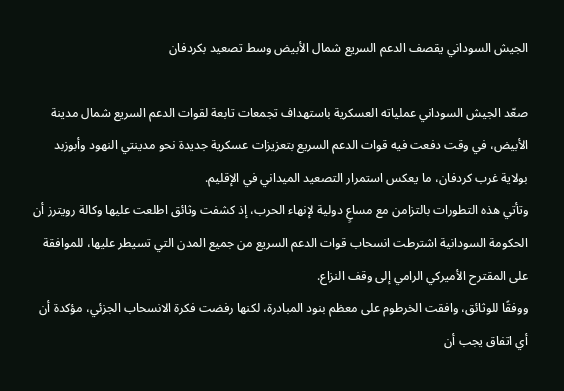الجيش السوداني يقصف الدعم السريع شمال الأبيض وسط تصعيد بكردفان

صعّد الجيش السوداني عملياته العسكرية باستهداف تجمعات تابعة لقوات الدعم السريع شمال مدينة الأبيض، في وقت دفعت فيه قوات الدعم السريع بتعزيزات عسكرية جديدة نحو مدينتي النهود وأبوزبد بولاية غرب كردفان، ما يعكس استمرار التصعيد الميداني في الإقليم.
وتأتي هذه التطورات بالتزامن مع مساعٍ دولية لإنهاء الحرب، إذ كشفت وثائق اطلعت عليها وكالة رويترز أن الحكومة السودانية اشترطت انسحاب قوات الدعم السريع من جميع المدن التي تسيطر عليها، للموافقة على المقترح الأميركي الرامي إلى وقف النزاع.
ووفقًا للوثائق، وافقت الخرطوم على معظم بنود المبادرة، لكنها رفضت فكرة الانسحاب الجزئي، مؤكدة أن أي اتفاق يجب أن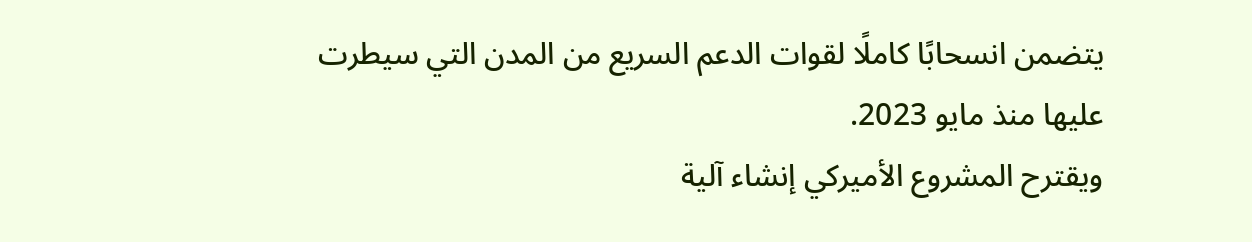يتضمن انسحابًا كاملًا لقوات الدعم السريع من المدن التي سيطرت عليها منذ مايو 2023.
ويقترح المشروع الأميركي إنشاء آلية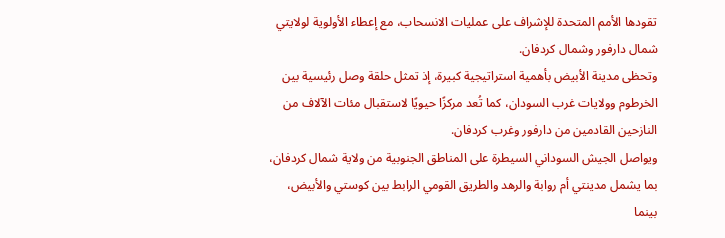تقودها الأمم المتحدة للإشراف على عمليات الانسحاب، مع إعطاء الأولوية لولايتي شمال دارفور وشمال كردفان.
وتحظى مدينة الأبيض بأهمية استراتيجية كبيرة، إذ تمثل حلقة وصل رئيسية بين الخرطوم وولايات غرب السودان، كما تُعد مركزًا حيويًا لاستقبال مئات الآلاف من النازحين القادمين من دارفور وغرب كردفان.
ويواصل الجيش السوداني السيطرة على المناطق الجنوبية من ولاية شمال كردفان، بما يشمل مدينتي أم روابة والرهد والطريق القومي الرابط بين كوستي والأبيض، بينما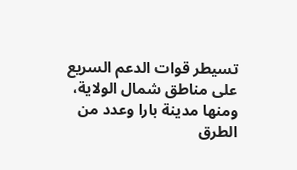تسيطر قوات الدعم السريع على مناطق شمال الولاية، ومنها مدينة بارا وعدد من الطرق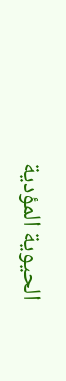الحيوية المؤدية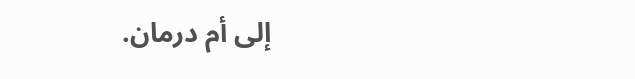إلى أم درمان.